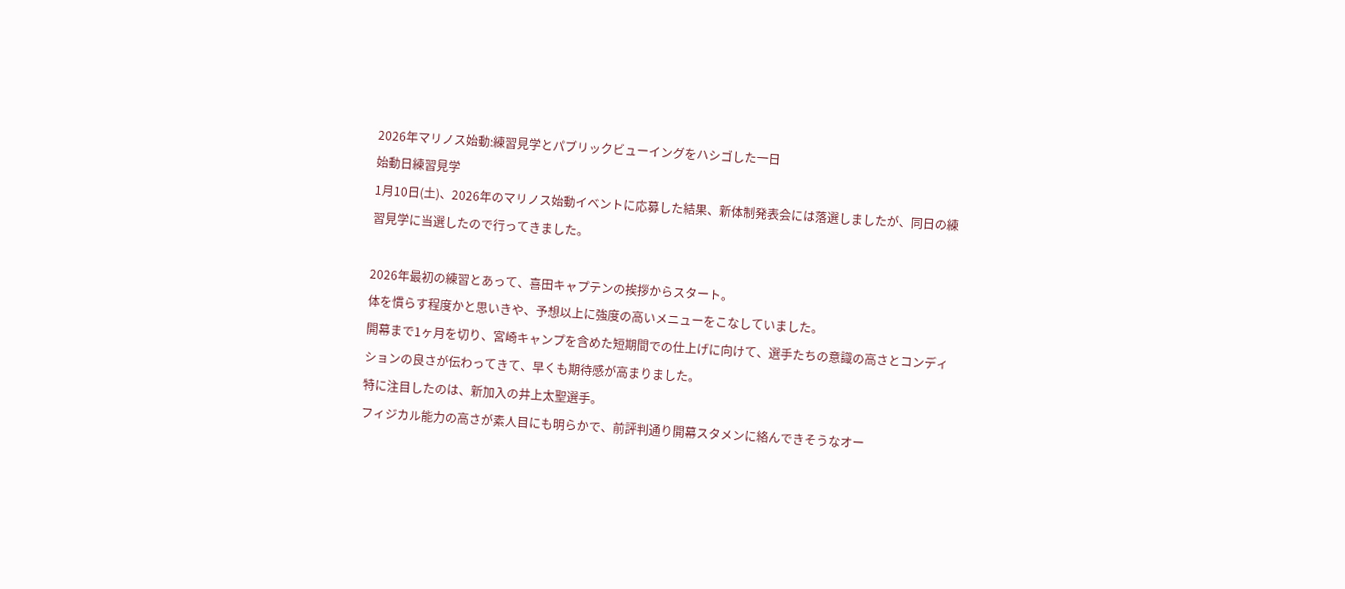2026年マリノス始動:練習見学とパブリックビューイングをハシゴした一日
始動日練習見学
1月10日(土)、2026年のマリノス始動イベントに応募した結果、新体制発表会には落選しましたが、同日の練習見学に当選したので行ってきました。

2026年最初の練習とあって、喜田キャプテンの挨拶からスタート。
体を慣らす程度かと思いきや、予想以上に強度の高いメニューをこなしていました。
開幕まで1ヶ月を切り、宮崎キャンプを含めた短期間での仕上げに向けて、選手たちの意識の高さとコンディションの良さが伝わってきて、早くも期待感が高まりました。
特に注目したのは、新加入の井上太聖選手。
フィジカル能力の高さが素人目にも明らかで、前評判通り開幕スタメンに絡んできそうなオー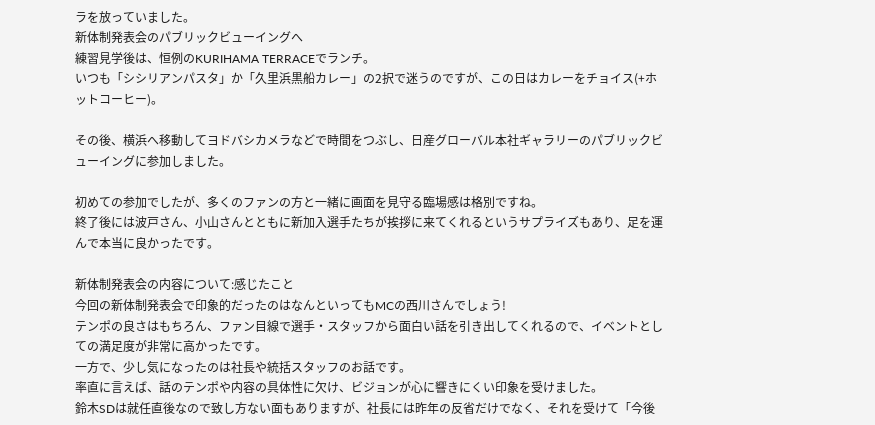ラを放っていました。
新体制発表会のパブリックビューイングへ
練習見学後は、恒例のKURIHAMA TERRACEでランチ。
いつも「シシリアンパスタ」か「久里浜黒船カレー」の2択で迷うのですが、この日はカレーをチョイス(+ホットコーヒー)。

その後、横浜へ移動してヨドバシカメラなどで時間をつぶし、日産グローバル本社ギャラリーのパブリックビューイングに参加しました。

初めての参加でしたが、多くのファンの方と一緒に画面を見守る臨場感は格別ですね。
終了後には波戸さん、小山さんとともに新加入選手たちが挨拶に来てくれるというサプライズもあり、足を運んで本当に良かったです。

新体制発表会の内容について:感じたこと
今回の新体制発表会で印象的だったのはなんといってもMCの西川さんでしょう!
テンポの良さはもちろん、ファン目線で選手・スタッフから面白い話を引き出してくれるので、イベントとしての満足度が非常に高かったです。
一方で、少し気になったのは社長や統括スタッフのお話です。
率直に言えば、話のテンポや内容の具体性に欠け、ビジョンが心に響きにくい印象を受けました。
鈴木SDは就任直後なので致し方ない面もありますが、社長には昨年の反省だけでなく、それを受けて「今後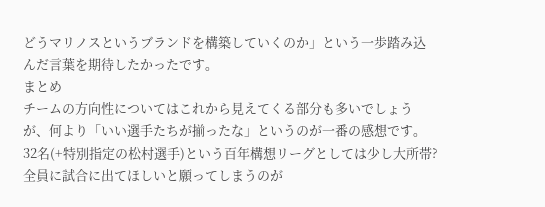どうマリノスというブランドを構築していくのか」という一歩踏み込んだ言葉を期待したかったです。
まとめ
チームの方向性についてはこれから見えてくる部分も多いでしょうが、何より「いい選手たちが揃ったな」というのが一番の感想です。
32名(+特別指定の松村選手)という百年構想リーグとしては少し大所帯?
全員に試合に出てほしいと願ってしまうのが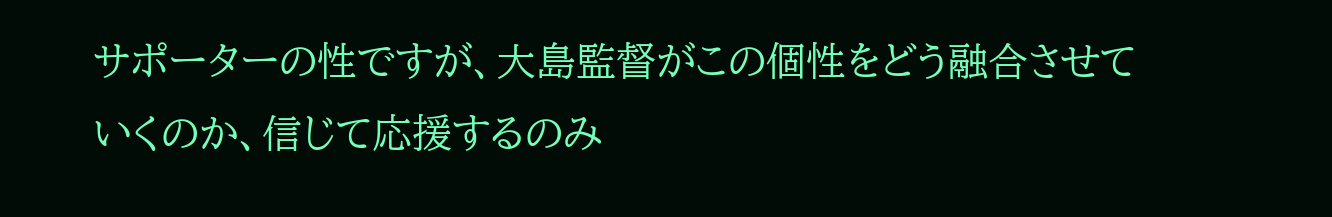サポーターの性ですが、大島監督がこの個性をどう融合させていくのか、信じて応援するのみ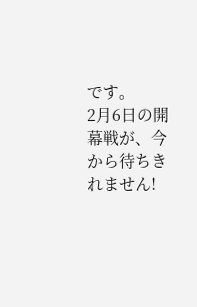です。
2月6日の開幕戦が、今から待ちきれません!